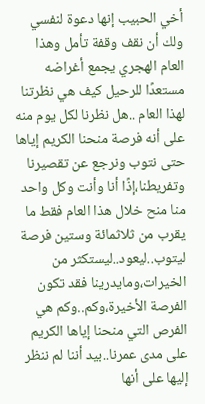أخي الحبيب إنها دعوة لنفسي ولك أن نقف وقفة تأمل وهذا العام الهجري يجمع أغراضه مستعدًا للرحيل كيف هي نظرتنا لهذا العام ..هل نظرنا لكل يوم منه على أنه فرصة منحنا الكريم إياها حتى نتوب ونرجع عن تقصيرنا وتفريطنا،إذًا أنا وأنت وكل واحد منا منح خلال هذا العام فقط ما يقرب من ثلاثمائة وستين فرصة ليتوب..ليعود..ليستكثر من الخيرات،ومايدرينا فقد تكون الفرصة الأخيرة،وكم..وكم هي الفرص التي منحنا إياها الكريم على مدى عمرنا..بيد أننا لم ننظر إليها على أنها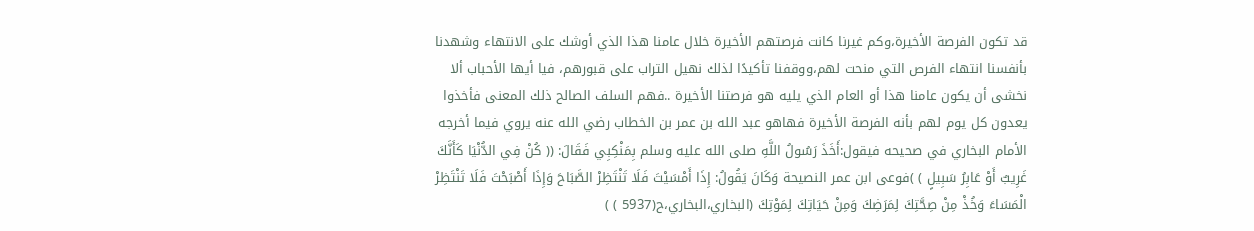قد تكون الفرصة الأخيرة،وكم غيرنا كانت فرصتهم الأخيرة خلال عامنا هذا الذي أوشك على الانتهاء وشهدنا بأنفسنا انتهاء الفرص التي منحت لهم،ووقفنا تأكيدًا لذلك نهيل التراب على قبورهم، فيا أيها الأحباب ألا نخشى أن يكون عامنا هذا أو العام الذي يليه هو فرصتنا الأخيرة ..فهم السلف الصالح ذلك المعنى فأخذوا يعدون كل يوم لهم بأنه الفرصة الأخيرة فهاهو عبد الله بن عمر بن الخطاب رضي الله عنه يروي فيما أخرجه الأمام البخاري في صحيحه فيقول:أَخَذَ رَسُولُ اللَّهِ صلى الله عليه وسلم بِمَنْكِبِي فَقَالَ: (( كُنْ فِي الدُّنْيَا كَأَنَّكَ غَرِيبٌ أَوْ عَابِرُ سَبِيلٍ ) )فوعى ابن عمر النصيحة وَكَانَ يَقُولُ: إِذَا أَمْسَيْتَ فَلَا تَنْتَظِرْ الصَّبَاحَ وَإِذَا أَصْبَحْتَ فَلَا تَنْتَظِرْ الْمَسَاءَ وَخُذْ مِنْ صِحَّتِكَ لِمَرَضِكَ وَمِنْ حَيَاتِكَ لِمَوْتِكَ (البخاري،البخاري،ح(5937 ) )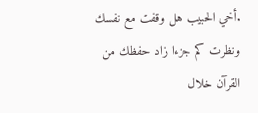.أخي الحبيب هل وقفت مع نفسك ونظرت كم جزءا زاد حفظك من القرآن خلال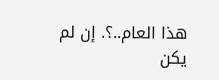هذا العام..؟. إن لم يكن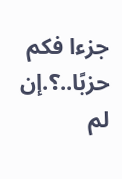جزءا فكم حزبًا..؟.إن لم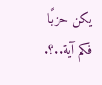يكن حزبًا فكم آية..؟.